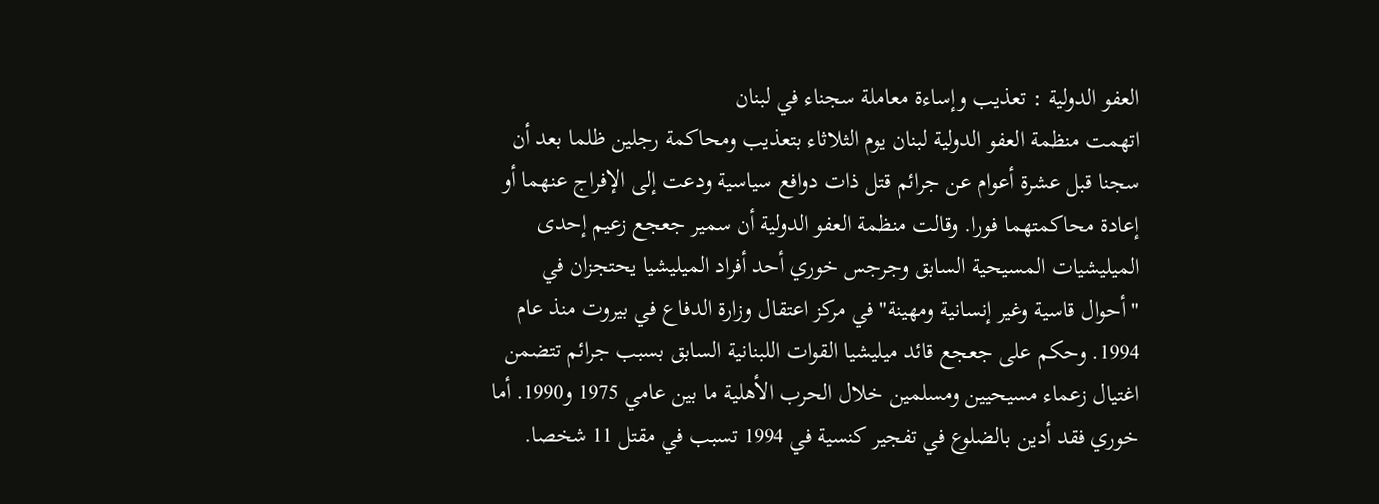العفو الدولية : تعذيب وإساءة معاملة سجناء في لبنان
اتهمت منظمة العفو الدولية لبنان يوم الثلاثاء بتعذيب ومحاكمة رجلين ظلما بعد أن سجنا قبل عشرة أعوام عن جرائم قتل ذات دوافع سياسية ودعت إلى الإفراج عنهما أو إعادة محاكمتهما فورا. وقالت منظمة العفو الدولية أن سمير جعجع زعيم إحدى الميليشيات المسيحية السابق وجرجس خوري أحد أفراد الميليشيا يحتجزان في "أحوال قاسية وغير إنسانية ومهينة" في مركز اعتقال وزارة الدفاع في بيروت منذ عام 1994. وحكم على جعجع قائد ميليشيا القوات اللبنانية السابق بسبب جرائم تتضمن اغتيال زعماء مسيحيين ومسلمين خلال الحرب الأهلية ما بين عامي 1975 و1990. أما خوري فقد أدين بالضلوع في تفجير كنسية في 1994 تسبب في مقتل 11 شخصا.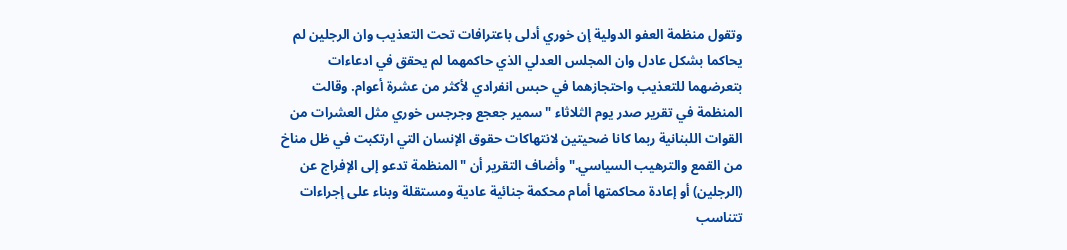وتقول منظمة العفو الدولية إن خوري أدلى باعترافات تحت التعذيب وان الرجلين لم يحاكما بشكل عادل وان المجلس العدلي الذي حاكمهما لم يحقق في ادعاءات بتعرضهما للتعذيب واحتجازهما في حبس انفرادي لأكثر من عشرة أعوام. وقالت المنظمة في تقرير صدر يوم الثلاثاء "سمير جعجع وجرجس خوري مثل العشرات من القوات اللبنانية ربما كانا ضحيتين لانتهاكات حقوق الإنسان التي ارتكبت في ظل مناخ من القمع والترهيب السياسي." وأضاف التقرير أن "المنظمة تدعو إلى الإفراج عن (الرجلين) أو إعادة محاكمتها أمام محكمة جنائية عادية ومستقلة وبناء على إجراءات تتناسب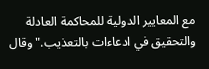مع المعايير الدولية للمحاكمة العادلة والتحقيق في ادعاءات بالتعذيب." وقال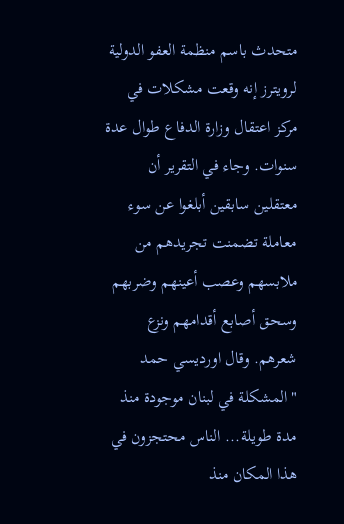متحدث باسم منظمة العفو الدولية لرويترز إنه وقعت مشكلات في مركز اعتقال وزارة الدفاع طوال عدة سنوات. وجاء في التقرير أن معتقلين سابقين أبلغوا عن سوء معاملة تضمنت تجريدهم من ملابسهم وعصب أعينهم وضربهم وسحق أصابع أقدامهم ونزع شعرهم. وقال اورديسي حمد "المشكلة في لبنان موجودة منذ مدة طويلة... الناس محتجزون في هذا المكان منذ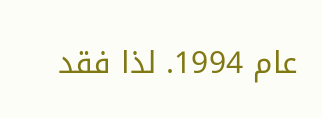عام 1994. لذا فقد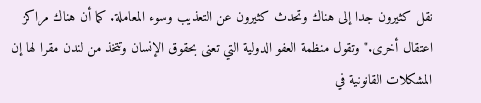نقل كثيرون جدا إلى هناك وتحدث كثيرون عن التعذيب وسوء المعاملة. كما أن هناك مراكز اعتقال أخرى." وتقول منظمة العفو الدولية التي تعنى بحقوق الإنسان وتتخذ من لندن مقرا لها إن المشكلات القانونية في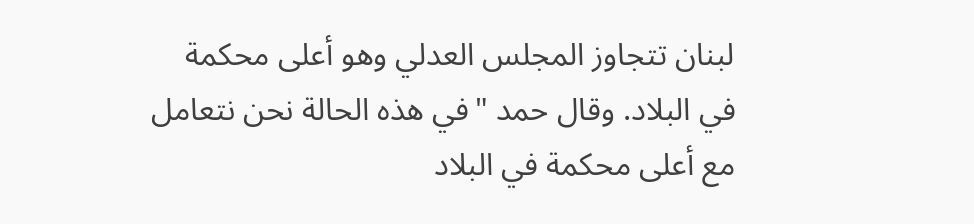لبنان تتجاوز المجلس العدلي وهو أعلى محكمة في البلاد. وقال حمد "في هذه الحالة نحن نتعامل مع أعلى محكمة في البلاد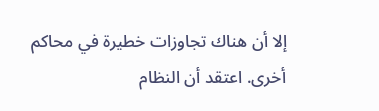إلا أن هناك تجاوزات خطيرة في محاكم أخرى. اعتقد أن النظام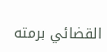القضائي برمته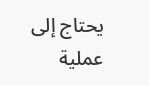يحتاج إلى عملية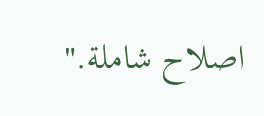اصلاح شاملة."